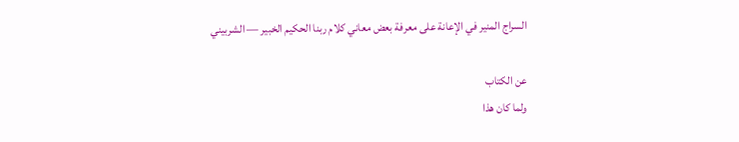السراج المنير في الإعانة على معرفة بعض معاني كلام ربنا الحكيم الخبير — الشربيني

عن الكتاب
ولما كان هذا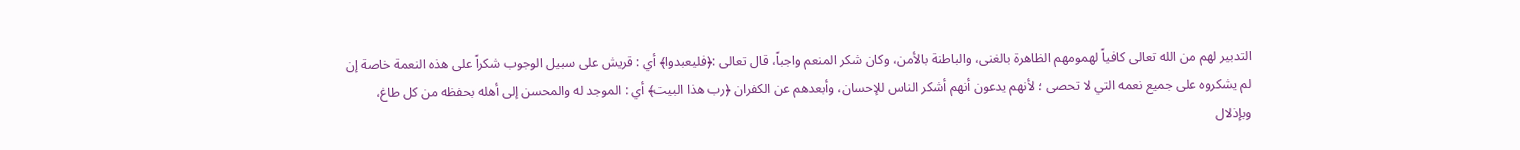التدبير لهم من الله تعالى كافياً لهمومهم الظاهرة بالغنى، والباطنة بالأمن، وكان شكر المنعم واجباً، قال تعالى :﴿فليعبدوا﴾ أي : قريش على سبيل الوجوب شكراً على هذه النعمة خاصة إن لم يشكروه على جميع نعمه التي لا تحصى ؛ لأنهم يدعون أنهم أشكر الناس للإحسان، وأبعدهم عن الكفران ﴿رب هذا البيت﴾ أي : الموجد له والمحسن إلى أهله بحفظه من كل طاغ، وبإذلال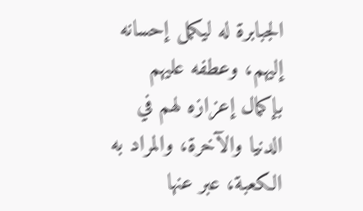الجبابرة له ليكمل إحسانه إليهم، وعطفه عليهم بإكمال إعزازه لهم في الدنيا والآخرة، والمراد به الكعبة، عبر عنها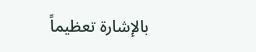بالإشارة تعظيماً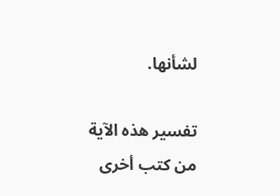لشأنها.

تفسير هذه الآية من كتب أخرى